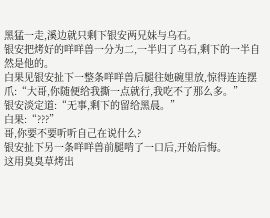黑猛一走,溪边就只剩下银安两兄妹与乌石。
银安把烤好的咩咩兽一分为二,一半归了乌石,剩下的一半自然是他的。
白果见银安扯下一整条咩咩兽后腿往她碗里放,惊得连连摆爪:“大哥,你随便给我撕一点就行,我吃不了那么多。”
银安淡定道:“无事,剩下的留给黑晨。”
白果:“???”
哥,你要不要听听自己在说什么?
银安扯下另一条咩咩兽前腿啃了一口后,开始后悔。
这用臭臭草烤出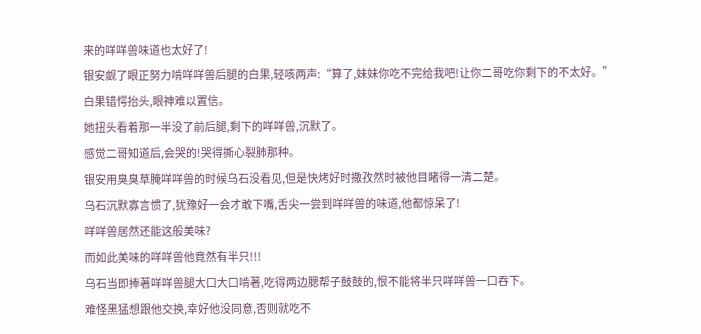来的咩咩兽味道也太好了!
银安觑了眼正努力啃咩咩兽后腿的白果,轻咳两声:“算了,妹妹你吃不完给我吧!让你二哥吃你剩下的不太好。”
白果错愕抬头,眼神难以置信。
她扭头看着那一半没了前后腿,剩下的咩咩兽,沉默了。
感觉二哥知道后,会哭的!哭得撕心裂肺那种。
银安用臭臭草腌咩咩兽的时候乌石没看见,但是快烤好时撒孜然时被他目睹得一清二楚。
乌石沉默寡言惯了,犹豫好一会才敢下嘴,舌尖一尝到咩咩兽的味道,他都惊呆了!
咩咩兽居然还能这般美味?
而如此美味的咩咩兽他竟然有半只!!!
乌石当即捧著咩咩兽腿大口大口啃著,吃得两边腮帮子鼓鼓的,恨不能将半只咩咩兽一口吞下。
难怪黑猛想跟他交换,幸好他没同意,否则就吃不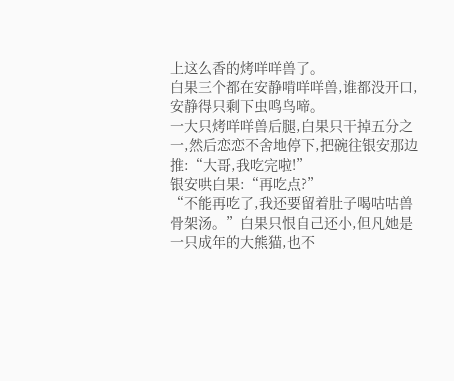上这么香的烤咩咩兽了。
白果三个都在安静啃咩咩兽,谁都没开口,安静得只剩下虫鸣鸟啼。
一大只烤咩咩兽后腿,白果只干掉五分之一,然后恋恋不舍地停下,把碗往银安那边推:“大哥,我吃完啦!”
银安哄白果:“再吃点?”
“不能再吃了,我还要留着肚子喝咕咕兽骨架汤。”白果只恨自己还小,但凡她是一只成年的大熊猫,也不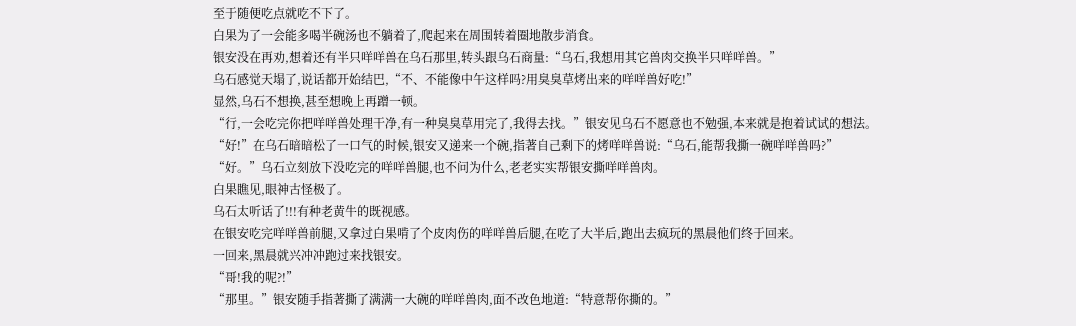至于随便吃点就吃不下了。
白果为了一会能多喝半碗汤也不躺着了,爬起来在周围转着圈地散步消食。
银安没在再劝,想着还有半只咩咩兽在乌石那里,转头跟乌石商量:“乌石,我想用其它兽肉交换半只咩咩兽。”
乌石感觉天塌了,说话都开始结巴,“不、不能像中午这样吗?用臭臭草烤出来的咩咩兽好吃!”
显然,乌石不想换,甚至想晚上再蹭一顿。
“行,一会吃完你把咩咩兽处理干净,有一种臭臭草用完了,我得去找。”银安见乌石不愿意也不勉强,本来就是抱着试试的想法。
“好!”在乌石暗暗松了一口气的时候,银安又递来一个碗,指著自己剩下的烤咩咩兽说:“乌石,能帮我撕一碗咩咩兽吗?”
“好。”乌石立刻放下没吃完的咩咩兽腿,也不问为什么,老老实实帮银安撕咩咩兽肉。
白果瞧见,眼神古怪极了。
乌石太听话了!!!有种老黄牛的既视感。
在银安吃完咩咩兽前腿,又拿过白果啃了个皮肉伤的咩咩兽后腿,在吃了大半后,跑出去疯玩的黑晨他们终于回来。
一回来,黑晨就兴冲冲跑过来找银安。
“哥!我的呢?!”
“那里。”银安随手指著撕了满满一大碗的咩咩兽肉,面不改色地道:“特意帮你撕的。”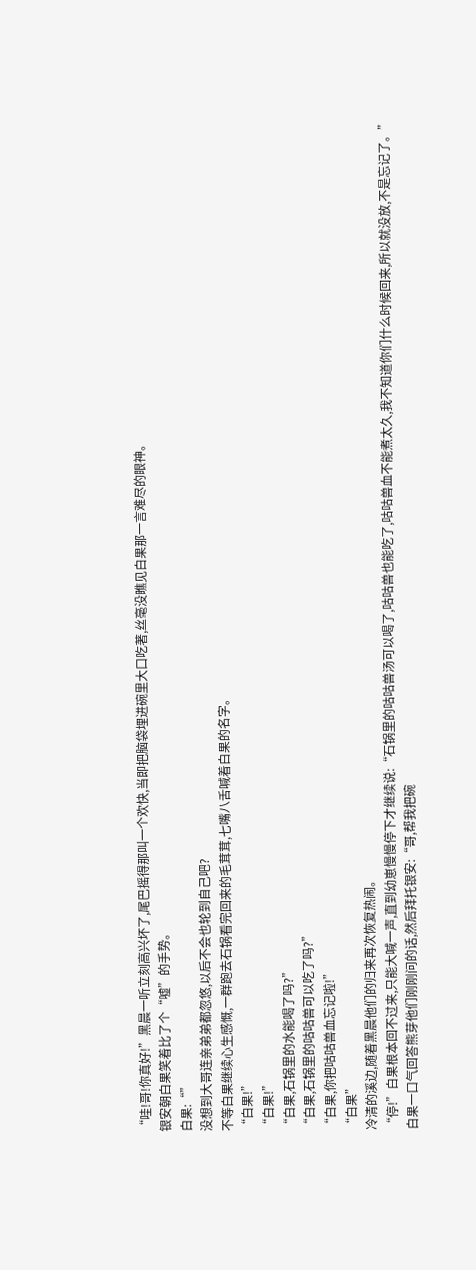“哇!哥!你真好!”黑晨一听立刻高兴坏了,尾巴摇得那叫一个欢快,当即把脑袋埋进碗里大口吃著,丝毫没瞧见白果那一言难尽的眼神。
银安朝白果笑着比了个“嘘”的手势。
白果:“”
没想到大哥连亲弟弟都忽悠,以后不会也轮到自己吧?
不等白果继续心生感慨,一群跑去石锅看完回来的毛茸茸,七嘴八舌喊着白果的名字。
“白果!”
“白果!”
“白果,石锅里的水能喝了吗?”
“白果,石锅里的咕咕兽可以吃了吗?”
“白果,你把咕咕兽血忘记啦!”
“白果”
冷清的溪边,随着黑晨他们的归来再次恢复热闹。
“停!”白果根本回不过来,只能大喊一声,直到幼崽慢慢停下才继续说:“石锅里的咕咕兽汤可以喝了,咕咕兽也能吃了,咕咕兽血不能煮太久,我不知道你们什么时候回来,所以就没放,不是忘记了。”
白果一口气回答熊芽他们刚刚问的话,然后拜托银安:“哥,帮我把碗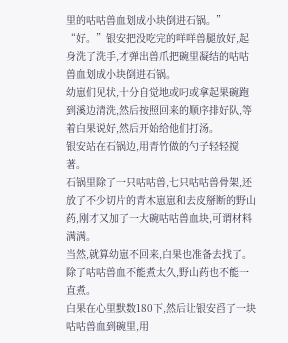里的咕咕兽血划成小块倒进石锅。”
“好。”银安把没吃完的咩咩兽腿放好,起身洗了洗手,才弹出兽爪把碗里凝结的咕咕兽血划成小块倒进石锅。
幼崽们见状,十分自觉地或叼或拿起果碗跑到溪边清洗,然后按照回来的顺序排好队,等着白果说好,然后开始给他们打汤。
银安站在石锅边,用青竹做的勺子轻轻搅著。
石锅里除了一只咕咕兽,七只咕咕兽骨架,还放了不少切片的青木崽崽和去皮掰断的野山药,刚才又加了一大碗咕咕兽血块,可谓材料满满。
当然,就算幼崽不回来,白果也准备去找了。
除了咕咕兽血不能煮太久,野山药也不能一直煮。
白果在心里默数180下,然后让银安舀了一块咕咕兽血到碗里,用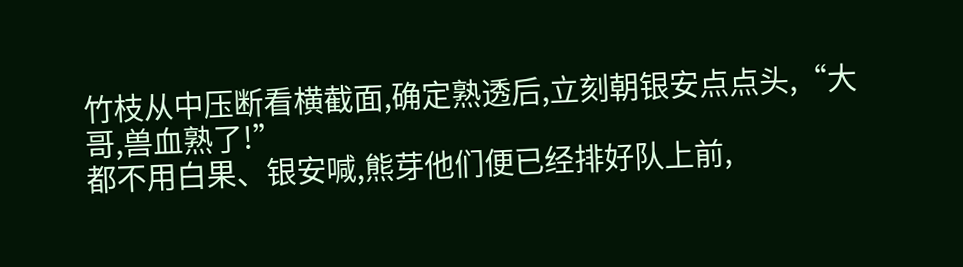竹枝从中压断看横截面,确定熟透后,立刻朝银安点点头,“大哥,兽血熟了!”
都不用白果、银安喊,熊芽他们便已经排好队上前,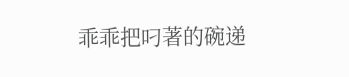乖乖把叼著的碗递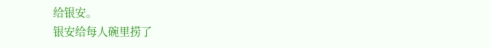给银安。
银安给每人碗里捞了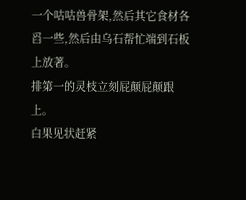一个咕咕兽骨架,然后其它食材各舀一些,然后由乌石帮忙端到石板上放著。
排第一的灵枝立刻屁颠屁颠跟上。
白果见状赶紧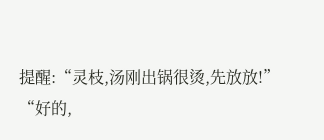提醒:“灵枝,汤刚出锅很烫,先放放!”
“好的,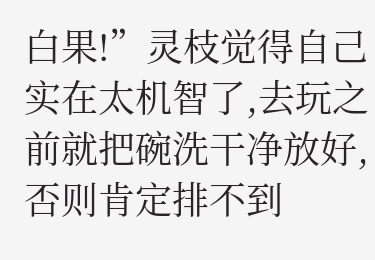白果!”灵枝觉得自己实在太机智了,去玩之前就把碗洗干净放好,否则肯定排不到